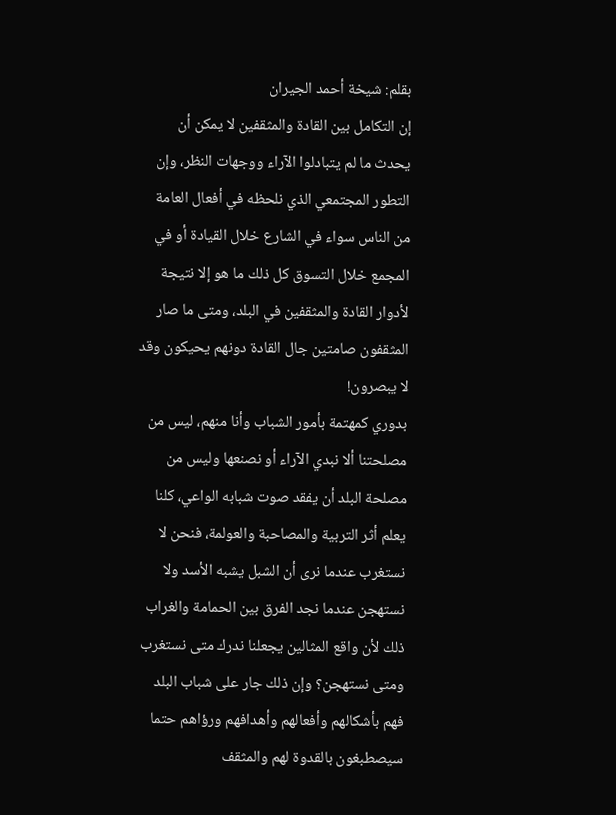بقلم: شيخة أحمد الجيران
إن التكامل بين القادة والمثقفين لا يمكن أن يحدث ما لم يتبادلوا الآراء ووجهات النظر، وإن التطور المجتمعي الذي نلحظه في أفعال العامة من الناس سواء في الشارع خلال القيادة أو في المجمع خلال التسوق كل ذلك ما هو إلا نتيجة لأدوار القادة والمثقفين في البلد، ومتى ما صار المثقفون صامتين جال القادة دونهم يحيكون وقد لا يبصرون!
بدوري كمهتمة بأمور الشباب وأنا منهم، ليس من مصلحتنا ألا نبدي الآراء أو نصنعها وليس من مصلحة البلد أن يفقد صوت شبابه الواعي، كلنا يعلم أثر التربية والمصاحبة والعولمة، فنحن لا نستغرب عندما نرى أن الشبل يشبه الأسد ولا نستهجن عندما نجد الفرق بين الحمامة والغراب ذلك لأن واقع المثالين يجعلنا ندرك متى نستغرب ومتى نستهجن؟ وإن ذلك جار على شباب البلد فهم بأشكالهم وأفعالهم وأهدافهم ورؤاهم حتما سيصطبغون بالقدوة لهم والمثقف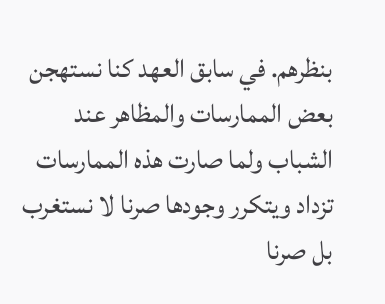بنظرهم. في سابق العهد كنا نستهجن بعض الممارسات والمظاهر عند الشباب ولما صارت هذه الممارسات تزداد ويتكرر وجودها صرنا لا نستغرب بل صرنا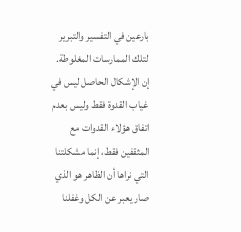بارعين في التفسير والتبرير لتلك الممارسات المغلوطة.
إن الإشكال الحاصل ليس في غياب القدوة فقط وليس بعدم اتفاق هؤلاء القدوات مع المثقفين فقط، إنما مشكلتنا التي نراها أن الظاهر هو الذي صار يعبر عن الكل وغفلنا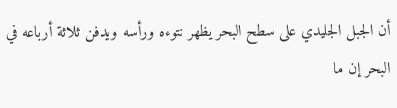أن الجبل الجليدي على سطح البحر يظهر نتوءه ورأسه ويدفن ثلاثة أرباعه في البحر إن ما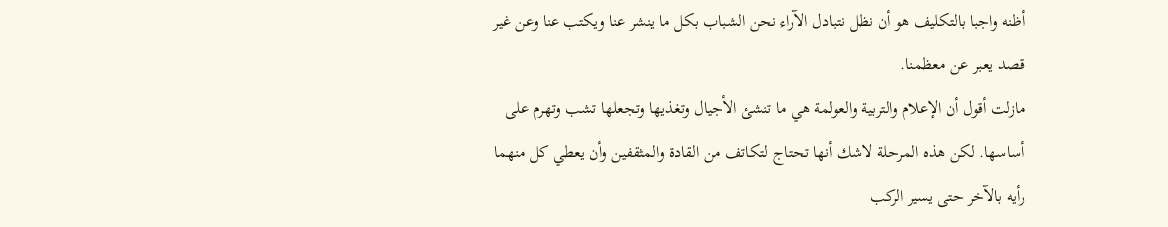أظنه واجبا بالتكليف هو أن نظل نتبادل الآراء نحن الشباب بكل ما ينشر عنا ويكتب عنا وعن غير قصد يعبر عن معظمنا.
مازلت أقول أن الإعلام والتربية والعولمة هي ما تنشئ الأجيال وتغذيها وتجعلها تشب وتهرم على أساسها. لكن هذه المرحلة لاشك أنها تحتاج لتكاتف من القادة والمثقفين وأن يعطي كل منهما رأيه بالآخر حتى يسير الركب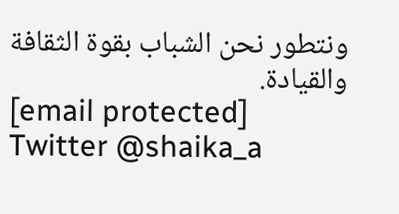ونتطور نحن الشباب بقوة الثقافة والقيادة.
[email protected]
Twitter @shaika_a